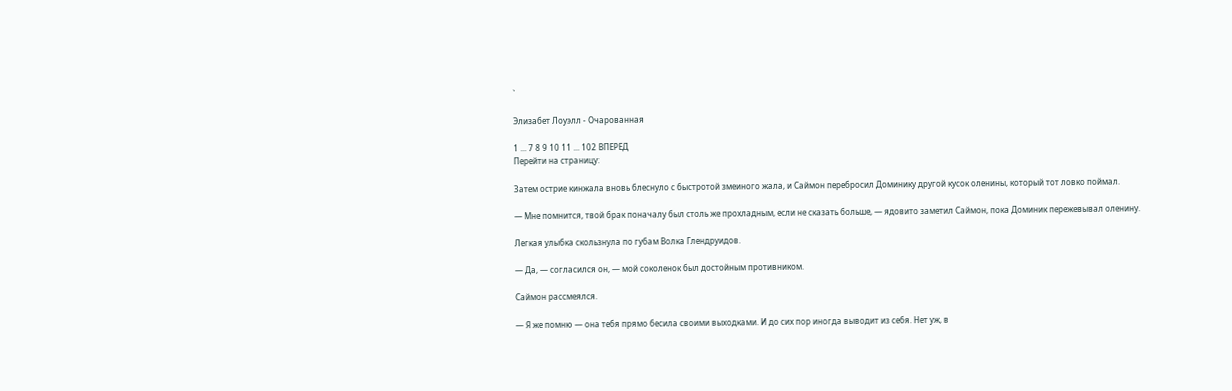`

Элизабет Лоуэлл - Очарованная

1 ... 7 8 9 10 11 ... 102 ВПЕРЕД
Перейти на страницу:

Затем острие кинжала вновь блеснуло с быстротой змеиного жала, и Саймон перебросил Доминику другой кусок оленины, который тот ловко поймал.

— Мне помнится, твой брак поначалу был столь же прохладным, если не сказать больше, — ядовито заметил Саймон, пока Доминик пережевывал оленину.

Легкая улыбка скользнула по губам Волка Глендруидов.

— Да, — согласился он, — мой соколенок был достойным противником.

Саймон рассмеялся.

— Я же помню — она тебя прямо бесила своими выходками. И до сих пор иногда выводит из себя. Нет уж, в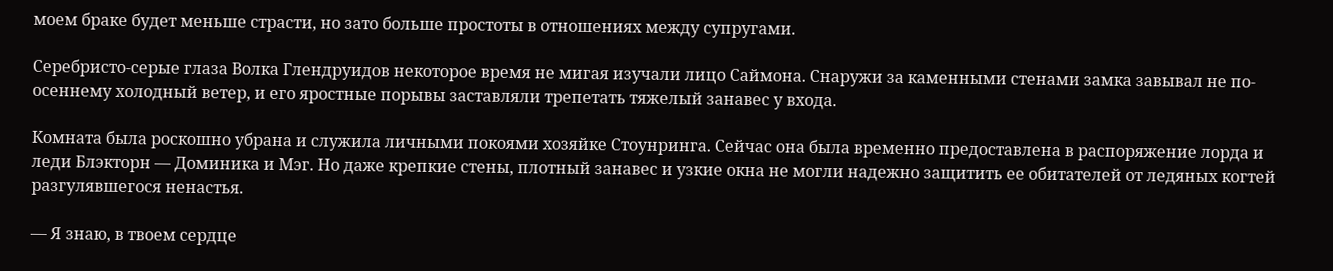моем браке будет меньше страсти, но зато больше простоты в отношениях между супругами.

Серебристо-серые глаза Волка Глендруидов некоторое время не мигая изучали лицо Саймона. Снаружи за каменными стенами замка завывал не по-осеннему холодный ветер, и его яростные порывы заставляли трепетать тяжелый занавес у входа.

Комната была роскошно убрана и служила личными покоями хозяйке Стоунринга. Сейчас она была временно предоставлена в распоряжение лорда и леди Блэкторн — Доминика и Мэг. Но даже крепкие стены, плотный занавес и узкие окна не могли надежно защитить ее обитателей от ледяных когтей разгулявшегося ненастья.

— Я знаю, в твоем сердце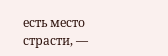есть место страсти, —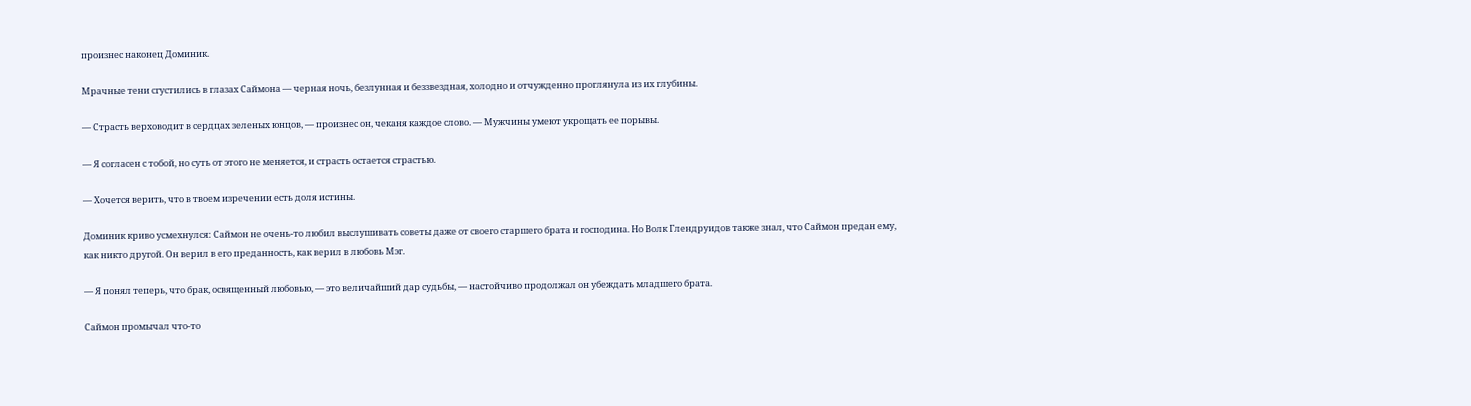произнес наконец Доминик.

Мрачные тени сгустились в глазах Саймона — черная ночь, безлунная и беззвездная, холодно и отчужденно проглянула из их глубины.

— Страсть верховодит в сердцах зеленых юнцов, — произнес он, чеканя каждое слово. — Мужчины умеют укрощать ее порывы.

— Я согласен с тобой, но суть от этого не меняется, и страсть остается страстью.

— Хочется верить, что в твоем изречении есть доля истины.

Доминик криво усмехнулся: Саймон не очень-то любил выслушивать советы даже от своего старшего брата и господина. Но Волк Глендруидов также знал, что Саймон предан ему, как никто другой. Он верил в его преданность, как верил в любовь Мэг.

— Я понял теперь, что брак, освященный любовью, — это величайший дар судьбы, — настойчиво продолжал он убеждать младшего брата.

Саймон промычал что-то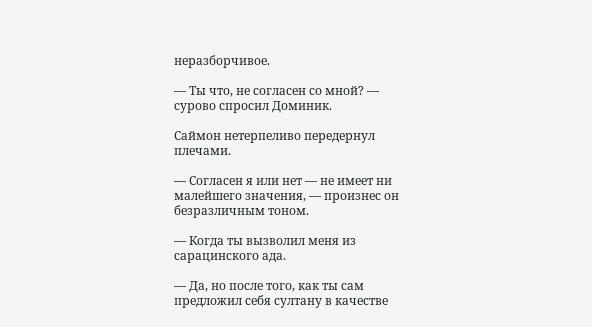неразборчивое.

— Ты что, не согласен со мной? — сурово спросил Доминик.

Саймон нетерпеливо передернул плечами.

— Согласен я или нет — не имеет ни малейшего значения, — произнес он безразличным тоном.

— Когда ты вызволил меня из сарацинского ада.

— Да, но после того, как ты сам предложил себя султану в качестве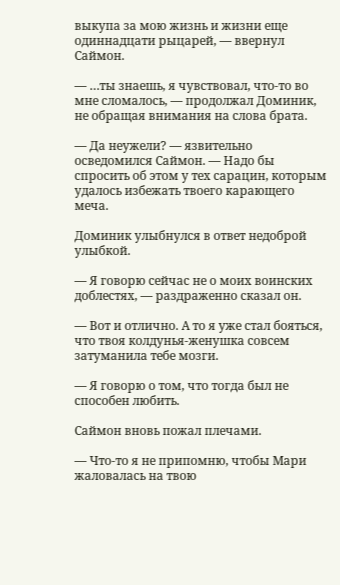выкупа за мою жизнь и жизни еще одиннадцати рыцарей, — ввернул Саймон.

— …ты знаешь, я чувствовал, что-то во мне сломалось, — продолжал Доминик, не обращая внимания на слова брата.

— Да неужели? — язвительно осведомился Саймон. — Надо бы спросить об этом у тех сарацин, которым удалось избежать твоего карающего меча.

Доминик улыбнулся в ответ недоброй улыбкой.

— Я говорю сейчас не о моих воинских доблестях, — раздраженно сказал он.

— Вот и отлично. А то я уже стал бояться, что твоя колдунья-женушка совсем затуманила тебе мозги.

— Я говорю о том, что тогда был не способен любить.

Саймон вновь пожал плечами.

— Что-то я не припомню, чтобы Мари жаловалась на твою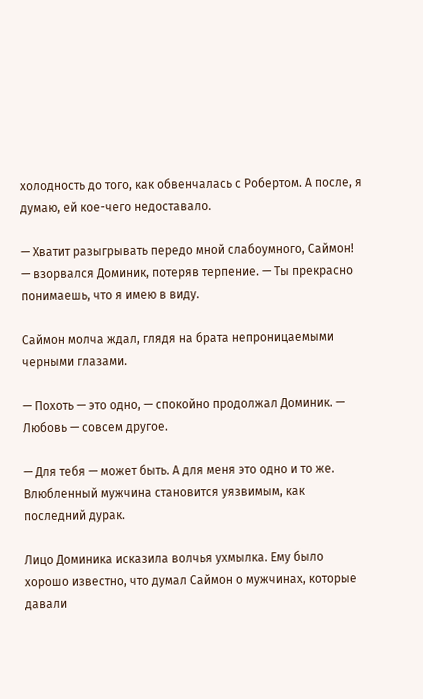холодность до того, как обвенчалась с Робертом. А после, я думаю, ей кое-чего недоставало.

— Хватит разыгрывать передо мной слабоумного, Саймон! — взорвался Доминик, потеряв терпение. — Ты прекрасно понимаешь, что я имею в виду.

Саймон молча ждал, глядя на брата непроницаемыми черными глазами.

— Похоть — это одно, — спокойно продолжал Доминик. — Любовь — совсем другое.

— Для тебя — может быть. А для меня это одно и то же. Влюбленный мужчина становится уязвимым, как последний дурак.

Лицо Доминика исказила волчья ухмылка. Ему было хорошо известно, что думал Саймон о мужчинах, которые давали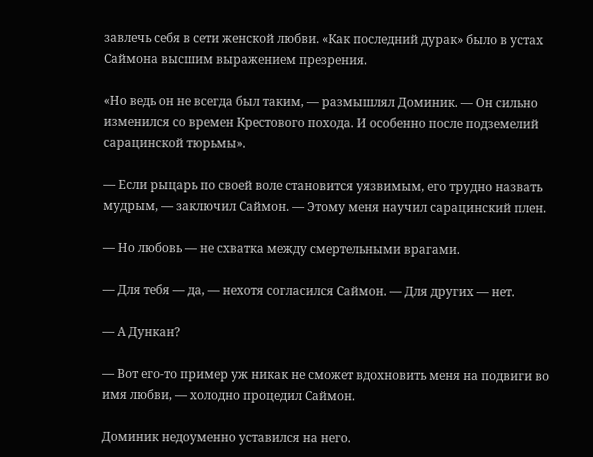завлечь себя в сети женской любви. «Как последний дурак» было в устах Саймона высшим выражением презрения.

«Но ведь он не всегда был таким, — размышлял Доминик. — Он сильно изменился со времен Крестового похода. И особенно после подземелий сарацинской тюрьмы».

— Если рыцарь по своей воле становится уязвимым, его трудно назвать мудрым, — заключил Саймон. — Этому меня научил сарацинский плен.

— Но любовь — не схватка между смертельными врагами.

— Для тебя — да, — нехотя согласился Саймон. — Для других — нет.

— А Дункан?

— Вот его-то пример уж никак не сможет вдохновить меня на подвиги во имя любви, — холодно процедил Саймон.

Доминик недоуменно уставился на него.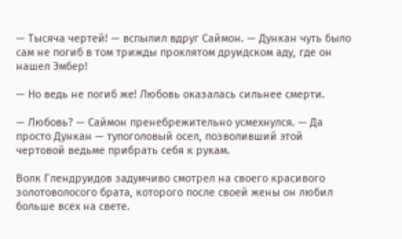— Тысяча чертей! — вспылил вдруг Саймон. — Дункан чуть было сам не погиб в том трижды проклятом друидском аду, где он нашел Эмбер!

— Но ведь не погиб же! Любовь оказалась сильнее смерти.

— Любовь? — Саймон пренебрежительно усмехнулся. — Да просто Дункан — тупоголовый осел, позволивший этой чертовой ведьме прибрать себя к рукам.

Волк Глендруидов задумчиво смотрел на своего красивого золотоволосого брата, которого после своей жены он любил больше всех на свете.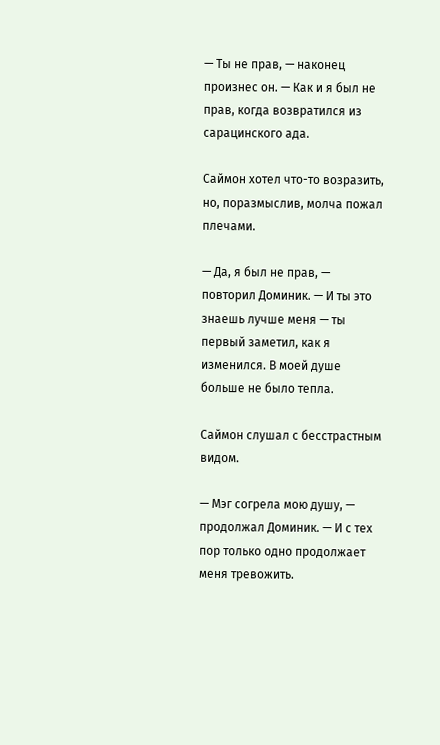— Ты не прав, — наконец произнес он. — Как и я был не прав, когда возвратился из сарацинского ада.

Саймон хотел что-то возразить, но, поразмыслив, молча пожал плечами.

— Да, я был не прав, — повторил Доминик. — И ты это знаешь лучше меня — ты первый заметил, как я изменился. В моей душе больше не было тепла.

Саймон слушал с бесстрастным видом.

— Мэг согрела мою душу, — продолжал Доминик. — И с тех пор только одно продолжает меня тревожить.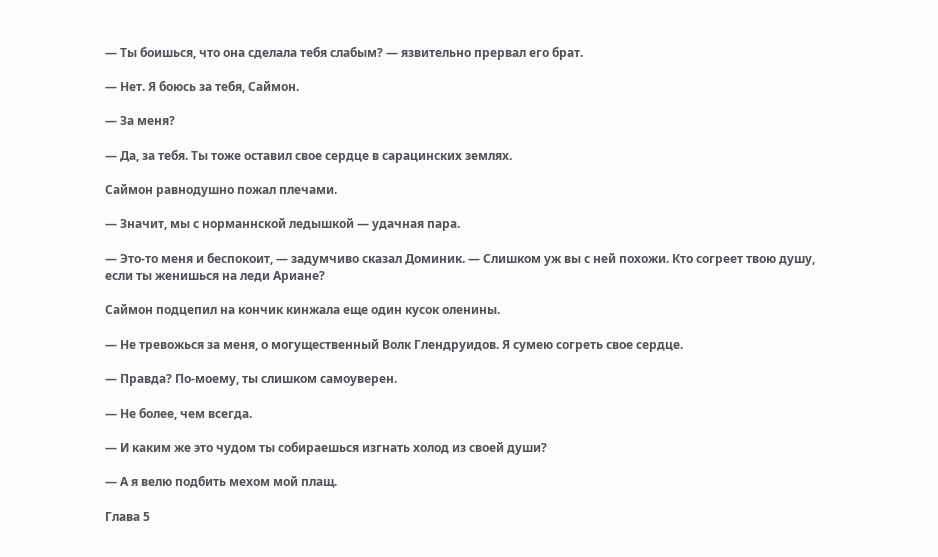— Ты боишься, что она сделала тебя слабым? — язвительно прервал его брат.

— Нет. Я боюсь за тебя, Саймон.

— За меня?

— Да, за тебя. Ты тоже оставил свое сердце в сарацинских землях.

Саймон равнодушно пожал плечами.

— Значит, мы с норманнской ледышкой — удачная пара.

— Это-то меня и беспокоит, — задумчиво сказал Доминик. — Слишком уж вы с ней похожи. Кто согреет твою душу, если ты женишься на леди Ариане?

Саймон подцепил на кончик кинжала еще один кусок оленины.

— Не тревожься за меня, о могущественный Волк Глендруидов. Я сумею согреть свое сердце.

— Правда? По-моему, ты слишком самоуверен.

— Не более, чем всегда.

— И каким же это чудом ты собираешься изгнать холод из своей души?

— А я велю подбить мехом мой плащ.

Глава 5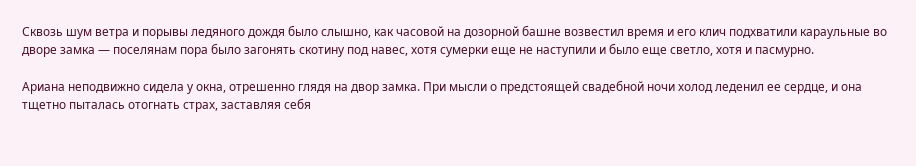Сквозь шум ветра и порывы ледяного дождя было слышно, как часовой на дозорной башне возвестил время и его клич подхватили караульные во дворе замка — поселянам пора было загонять скотину под навес, хотя сумерки еще не наступили и было еще светло, хотя и пасмурно.

Ариана неподвижно сидела у окна, отрешенно глядя на двор замка. При мысли о предстоящей свадебной ночи холод леденил ее сердце, и она тщетно пыталась отогнать страх, заставляя себя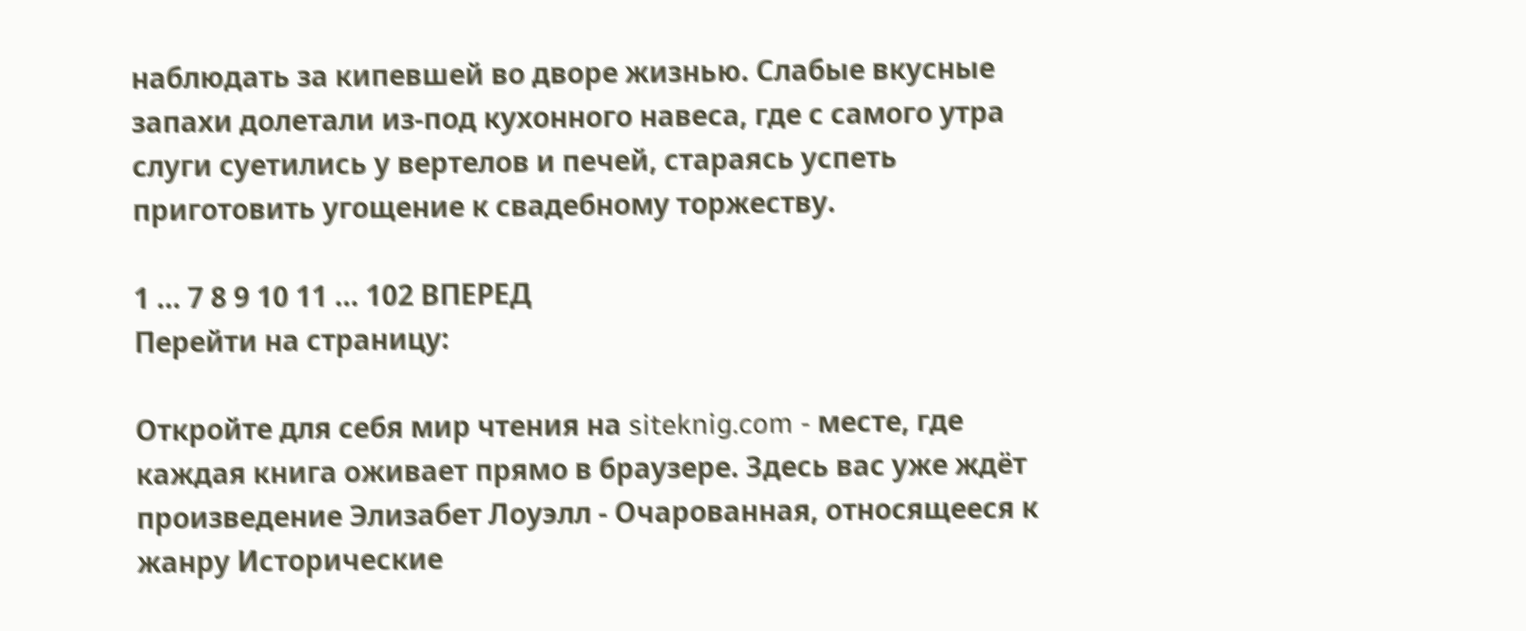наблюдать за кипевшей во дворе жизнью. Слабые вкусные запахи долетали из-под кухонного навеса, где с самого утра слуги суетились у вертелов и печей, стараясь успеть приготовить угощение к свадебному торжеству.

1 ... 7 8 9 10 11 ... 102 ВПЕРЕД
Перейти на страницу:

Откройте для себя мир чтения на siteknig.com - месте, где каждая книга оживает прямо в браузере. Здесь вас уже ждёт произведение Элизабет Лоуэлл - Очарованная, относящееся к жанру Исторические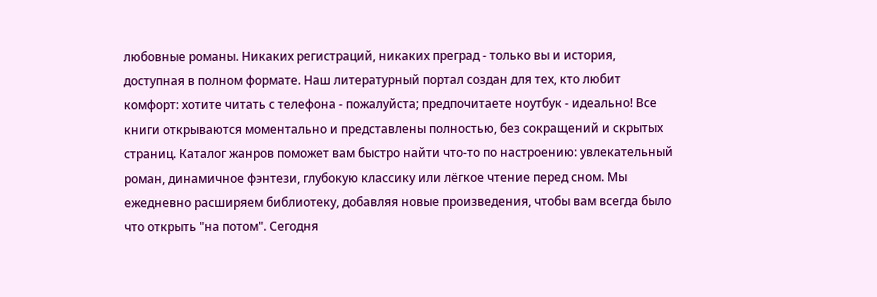любовные романы. Никаких регистраций, никаких преград - только вы и история, доступная в полном формате. Наш литературный портал создан для тех, кто любит комфорт: хотите читать с телефона - пожалуйста; предпочитаете ноутбук - идеально! Все книги открываются моментально и представлены полностью, без сокращений и скрытых страниц. Каталог жанров поможет вам быстро найти что-то по настроению: увлекательный роман, динамичное фэнтези, глубокую классику или лёгкое чтение перед сном. Мы ежедневно расширяем библиотеку, добавляя новые произведения, чтобы вам всегда было что открыть "на потом". Сегодня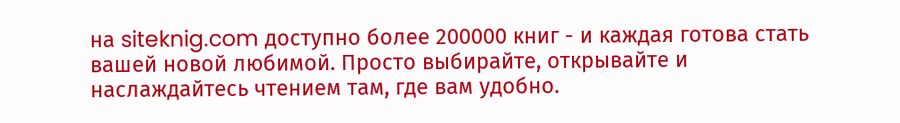на siteknig.com доступно более 200000 книг - и каждая готова стать вашей новой любимой. Просто выбирайте, открывайте и наслаждайтесь чтением там, где вам удобно.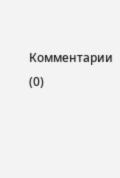Комментарии (0)